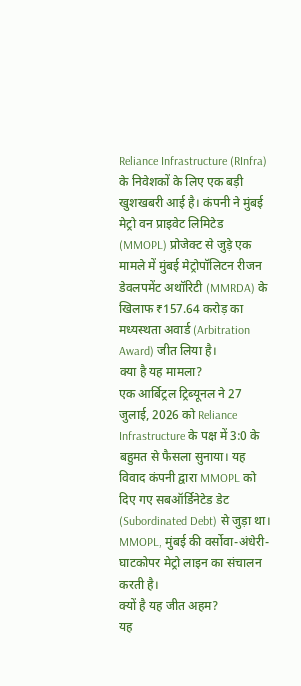Reliance Infrastructure (RInfra) के निवेशकों के लिए एक बड़ी खुशखबरी आई है। कंपनी ने मुंबई मेट्रो वन प्राइवेट लिमिटेड (MMOPL) प्रोजेक्ट से जुड़े एक मामले में मुंबई मेट्रोपॉलिटन रीजन डेवलपमेंट अथॉरिटी (MMRDA) के खिलाफ ₹157.64 करोड़ का मध्यस्थता अवार्ड (Arbitration Award) जीत लिया है।
क्या है यह मामला?
एक आर्बिट्रल ट्रिब्यूनल ने 27 जुलाई, 2026 को Reliance Infrastructure के पक्ष में 3:0 के बहुमत से फैसला सुनाया। यह विवाद कंपनी द्वारा MMOPL को दिए गए सबऑर्डिनेटेड डेट (Subordinated Debt) से जुड़ा था। MMOPL, मुंबई की वर्सोवा-अंधेरी-घाटकोपर मेट्रो लाइन का संचालन करती है।
क्यों है यह जीत अहम?
यह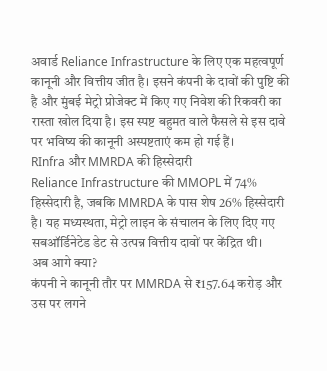अवार्ड Reliance Infrastructure के लिए एक महत्वपूर्ण कानूनी और वित्तीय जीत है। इसने कंपनी के दावों की पुष्टि की है और मुंबई मेट्रो प्रोजेक्ट में किए गए निवेश की रिकवरी का रास्ता खोल दिया है। इस स्पष्ट बहुमत वाले फैसले से इस दावे पर भविष्य की कानूनी अस्पष्टताएं कम हो गई हैं।
RInfra और MMRDA की हिस्सेदारी
Reliance Infrastructure की MMOPL में 74% हिस्सेदारी है, जबकि MMRDA के पास शेष 26% हिस्सेदारी है। यह मध्यस्थता, मेट्रो लाइन के संचालन के लिए दिए गए सबऑर्डिनेटेड डेट से उत्पन्न वित्तीय दावों पर केंद्रित थी।
अब आगे क्या?
कंपनी ने कानूनी तौर पर MMRDA से ₹157.64 करोड़ और उस पर लगने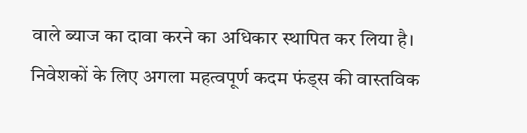वाले ब्याज का दावा करने का अधिकार स्थापित कर लिया है। निवेशकों के लिए अगला महत्वपूर्ण कदम फंड्स की वास्तविक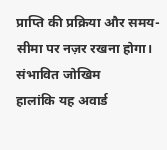प्राप्ति की प्रक्रिया और समय-सीमा पर नज़र रखना होगा।
संभावित जोखिम
हालांकि यह अवार्ड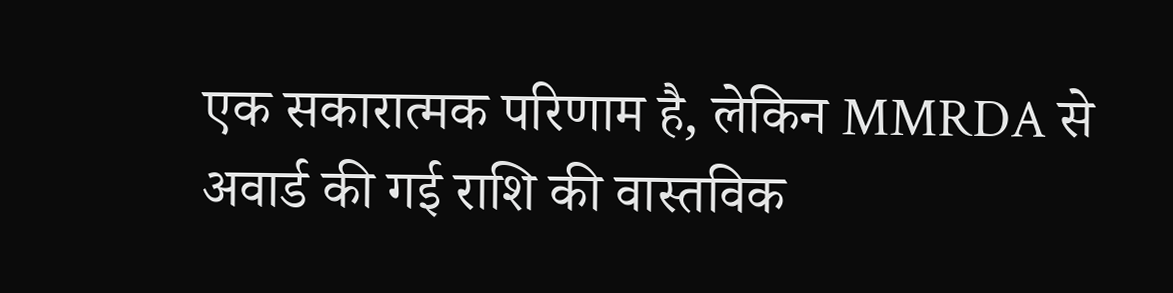एक सकारात्मक परिणाम है, लेकिन MMRDA से अवार्ड की गई राशि की वास्तविक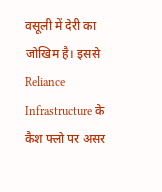वसूली में देरी का जोखिम है। इससे Reliance Infrastructure के कैश फ्लो पर असर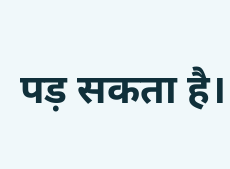पड़ सकता है।